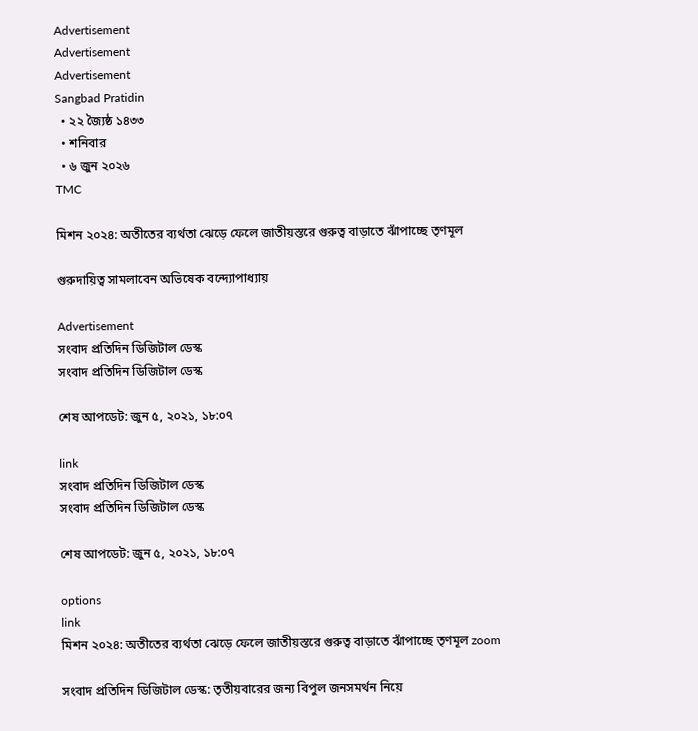Advertisement
Advertisement
Advertisement
Sangbad Pratidin
  • ২২ জ্যৈষ্ঠ ১৪৩৩
  • শনিবার
  • ৬ জুন ২০২৬
TMC

মিশন ২০২৪: অতীতের ব্যর্থতা ঝেড়ে ফেলে জাতীয়স্তরে গুরুত্ব বাড়াতে ঝাঁপাচ্ছে তৃণমূল

গুরুদায়িত্ব সামলাবেন অভিষেক বন্দ্যোপাধ্যায়

Advertisement
সংবাদ প্রতিদিন ডিজিটাল ডেস্ক
সংবাদ প্রতিদিন ডিজিটাল ডেস্ক

শেষ আপডেট: জুন ৫, ২০২১, ১৮:০৭

link
সংবাদ প্রতিদিন ডিজিটাল ডেস্ক
সংবাদ প্রতিদিন ডিজিটাল ডেস্ক

শেষ আপডেট: জুন ৫, ২০২১, ১৮:০৭

options
link
মিশন ২০২৪: অতীতের ব্যর্থতা ঝেড়ে ফেলে জাতীয়স্তরে গুরুত্ব বাড়াতে ঝাঁপাচ্ছে তৃণমূল zoom

সংবাদ প্রতিদিন ডিজিটাল ডেস্ক: তৃতীয়বারের জন্য বিপুল জনসমর্থন নিয়ে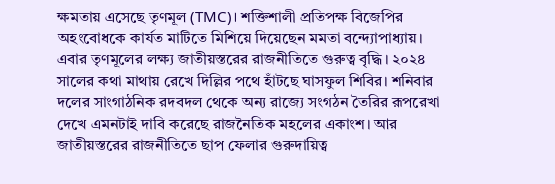ক্ষমতায় এসেছে তৃণমূল (TMC)। শক্তিশালী প্রতিপক্ষ বিজেপির অহংবোধকে কার্যত মাটিতে মিশিয়ে দিয়েছেন মমতা বন্দ্যোপাধ্যায়। এবার তৃণমূলের লক্ষ্য জাতীয়স্তরের রাজনীতিতে গুরুত্ব বৃদ্ধি। ২০২৪ সালের কথা মাথায় রেখে দিল্লির পথে হাঁটছে ঘাসফুল শিবির। শনিবার দলের সাংগাঠনিক রদবদল থেকে অন্য রাজ্যে সংগঠন তৈরির রূপরেখা দেখে এমনটাই দাবি করেছে রাজনৈতিক মহলের একাংশ। আর জাতীয়স্তরের রাজনীতিতে ছাপ ফেলার গুরুদায়িত্ব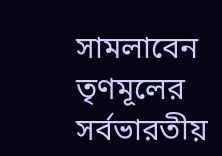সামলাবেন তৃণমূলের সর্বভারতীয়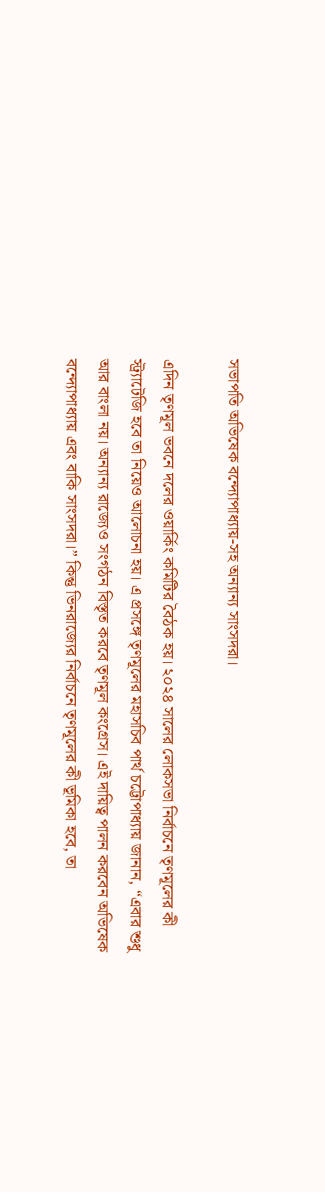সভাপতি অভিষেক বন্দ্যোপাধ্যায়-সহ অন্যান্য সাংসদরা।

এদিন তৃণমূল ভবনে দলের ওয়ার্কিং কমিটির বৈঠক হয়। ২০২৪ সালের লোকসভা নির্বাচনে তৃণমূলের কী স্ট্র্যাটেজি হবে তা নিয়েও আলোচনা হয়। এ প্রসঙ্গে তৃণমূলের মহাসচিব পার্থ চট্টোপাধ্যায় জানান, “এবার শুধু আর বাংলা নয়। অন্যান্য রাজ্যেও সংগঠন বিস্তৃত করবে তৃণমূল কংগ্রেস। এই দায়িত্ব পালন করবেন অভিষেক বন্দ্যোপাধ্যায় এবং বাকি সাংসদরা।” কিন্তু ভিনরাজ্যের নির্বাচনে তৃণমূলের কী ভূমিকা হবে, তা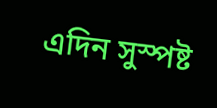এদিন সুস্পষ্ট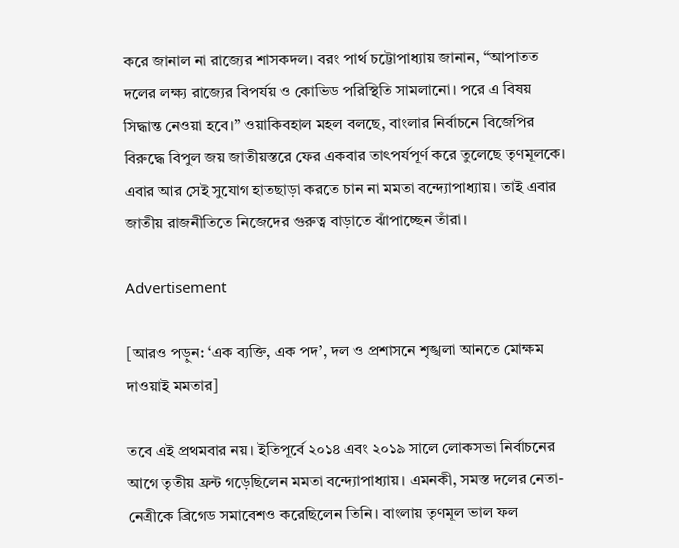করে জানাল না রাজ্যের শাসকদল। বরং পার্থ চট্টোপাধ্যায় জানান, “আপাতত দলের লক্ষ্য রাজ্যের বিপর্যয় ও কোভিড পরিস্থিতি সামলানো। পরে এ বিষয় সিদ্ধান্ত নেওয়া হবে।” ওয়াকিবহাল মহল বলছে, বাংলার নির্বাচনে বিজেপির বিরুদ্ধে বিপুল জয় জাতীয়স্তরে ফের একবার তাৎপর্যপূর্ণ করে তুলেছে তৃণমূলকে। এবার আর সেই সুযোগ হাতছাড়া করতে চান না মমতা বন্দ্যোপাধ্যায়। তাই এবার জাতীয় রাজনীতিতে নিজেদের গুরুত্ব বাড়াতে ঝাঁপাচ্ছেন তাঁরা।

Advertisement

[আরও পড়ুন: ‘এক ব্যক্তি, এক পদ’, দল ও প্রশাসনে শৃঙ্খলা আনতে মোক্ষম দাওয়াই মমতার]

তবে এই প্রথমবার নয়। ইতিপূর্বে ২০১৪ এবং ২০১৯ সালে লোকসভা নির্বাচনের আগে তৃতীয় ফ্রন্ট গড়েছিলেন মমতা বন্দ্যোপাধ্যায়। এমনকী, সমস্ত দলের নেতা-নেত্রীকে ব্রিগেড সমাবেশও করেছিলেন তিনি। বাংলায় তৃণমূল ভাল ফল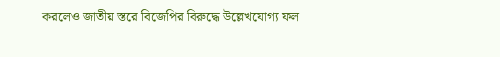করলেও জাতীয় স্তরে বিজেপির বিরুদ্ধে উল্লেখযোগ্য ফল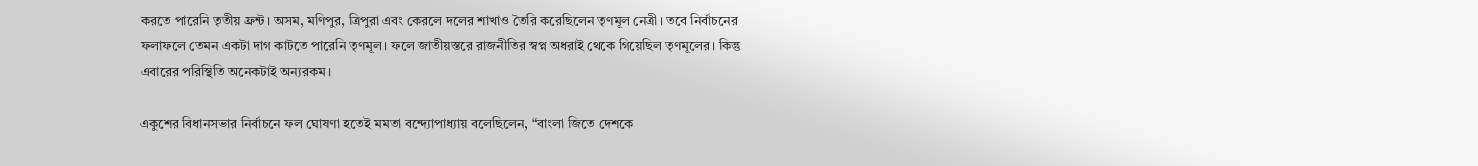করতে পারেনি তৃতীয় ফ্রন্ট। অসম, মণিপুর, ত্রিপুরা এবং কেরলে দলের শাখাও তৈরি করেছিলেন তৃণমূল নেত্রী। তবে নির্বাচনের ফলাফলে তেমন একটা দাগ কাটতে পারেনি তৃণমূল। ফলে জাতীয়স্তরে রাজনীতির স্বপ্ন অধরাই থেকে গিয়েছিল তৃণমূলের। কিন্তু এবারের পরিস্থিতি অনেকটাই অন্যরকম।

একুশের বিধানসভার নির্বাচনে ফল ঘোষণা হতেই মমতা বন্দ্যোপাধ্যায় বলেছিলেন, “বাংলা জিতে দেশকে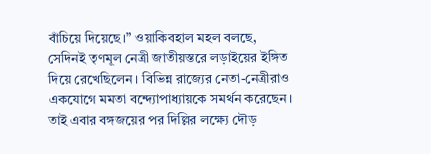বাঁচিয়ে দিয়েছে।” ওয়াকিবহাল মহল বলছে, সেদিনই তৃণমূল নেত্রী জাতীয়স্তরে লড়াইয়ের ইঙ্গিত দিয়ে রেখেছিলেন। বিভিন্ন রাজ্যের নেতা-নেত্রীরাও একযোগে মমতা বন্দ্যোপাধ্যায়কে সমর্থন করেছেন। তাই এবার বঙ্গজয়ের পর দিল্লির লক্ষ্যে দৌড়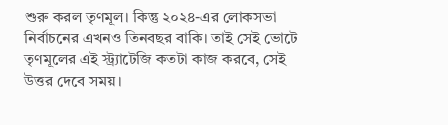শুরু করল তৃণমূল। কিন্তু ২০২৪-এর লোকসভা নির্বাচনের এখনও তিনবছর বাকি। তাই সেই ভোটে তৃণমূলের এই স্ট্র্যাটেজি কতটা কাজ করবে, সেই উত্তর দেবে সময়।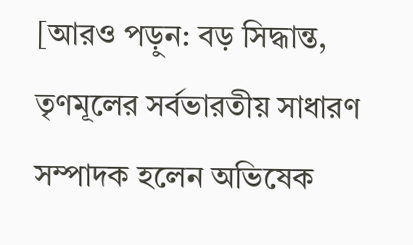[আরও পড়ুন: বড় সিদ্ধান্ত, তৃণমূলের সর্বভারতীয় সাধারণ সম্পাদক হলেন অভিষেক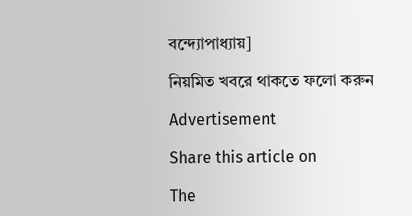বন্দ্যোপাধ্যায়]

নিয়মিত খবরে থাকতে ফলো করুন

Advertisement

Share this article on

The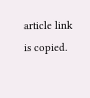article link is copied.